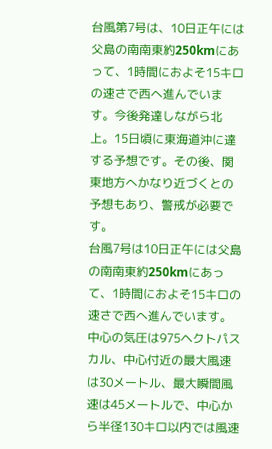台風第7号は、10日正午には父島の南南東約250kmにあって、1時間におよそ15キロの速さで西へ進んでいます。今後発達しながら北上。15日頃に東海道沖に達する予想です。その後、関東地方へかなり近づくとの予想もあり、警戒が必要です。
台風7号は10日正午には父島の南南東約250kmにあって、1時間におよそ15キロの速さで西へ進んでいます。中心の気圧は975ヘクトパスカル、中心付近の最大風速は30メートル、最大瞬間風速は45メートルで、中心から半径130キロ以内では風速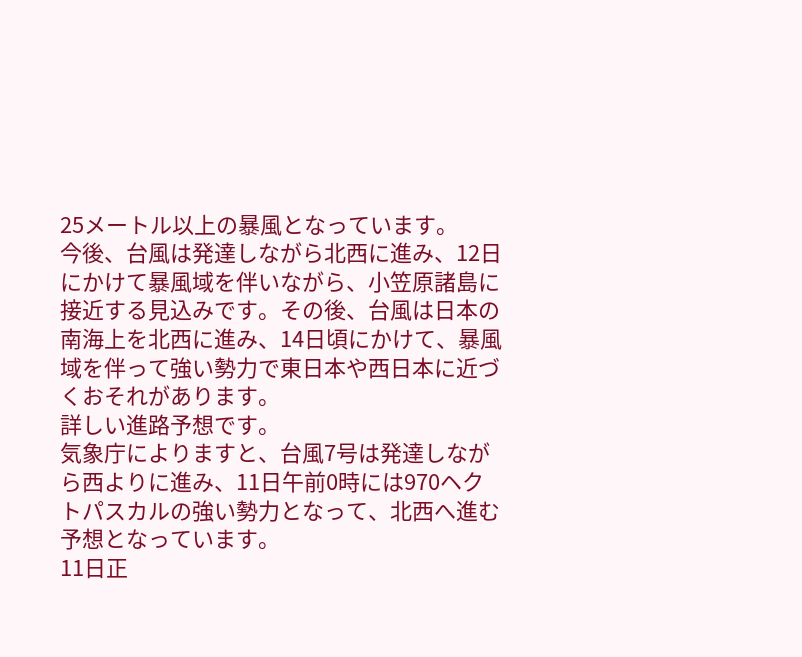25メートル以上の暴風となっています。
今後、台風は発達しながら北西に進み、12日にかけて暴風域を伴いながら、小笠原諸島に接近する見込みです。その後、台風は日本の南海上を北西に進み、14日頃にかけて、暴風域を伴って強い勢力で東日本や西日本に近づくおそれがあります。
詳しい進路予想です。
気象庁によりますと、台風7号は発達しながら西よりに進み、11日午前0時には970ヘクトパスカルの強い勢力となって、北西へ進む予想となっています。
11日正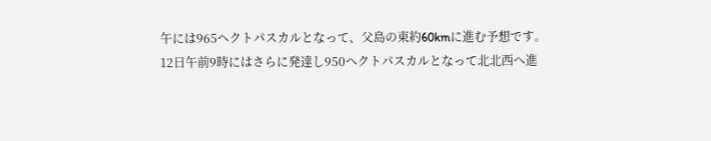午には965ヘクトパスカルとなって、父島の東約60kmに進む予想です。
12日午前9時にはさらに発達し950ヘクトパスカルとなって北北西へ進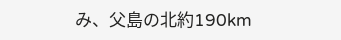み、父島の北約190km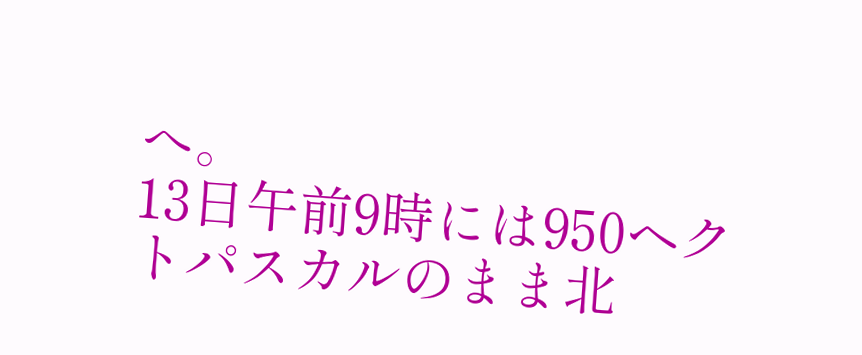へ。
13日午前9時には950ヘクトパスカルのまま北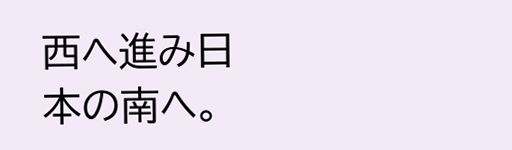西へ進み日本の南へ。